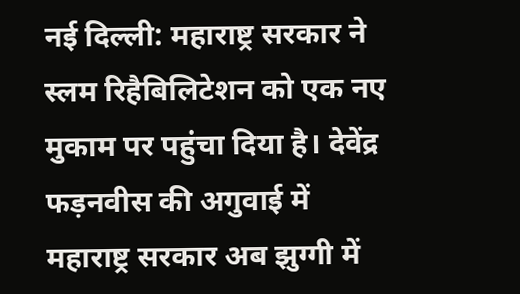नई दिल्ली: महाराष्ट्र सरकार ने स्लम रिहैबिलिटेशन को एक नए मुकाम पर पहुंचा दिया है। देवेंद्र फड़नवीस की अगुवाई में महाराष्ट्र सरकार अब झुग्गी में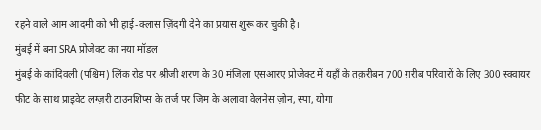रहने वाले आम आदमी को भी हाई-क्लास ज़िंदगी देने का प्रयास शुरू कर चुकी है।
मुंबई में बना SRA प्रोजेक्ट का नया मॉडल
मुंबई के कांदिवली (पश्चिम) लिंक रोड पर श्रीजी शरण के 30 मंजिला एसआरए प्रोजेक्ट में यहाँ के तक़रीबन 700 ग़रीब परिवारों के लिए 300 स्क्वायर फीट के साथ प्राइवेट लग्ज़री टाउनशिप्स के तर्ज पर जिम के अलावा वेलनेस ज़ोन, स्पा, योगा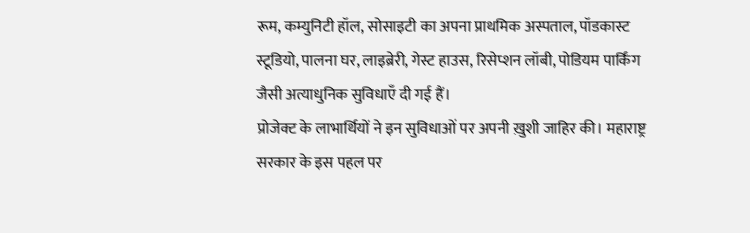रूम, कम्युनिटी हॉल, सोसाइटी का अपना प्राथमिक अस्पताल, पॉडकास्ट स्टूडियो, पालना घर, लाइब्रेरी, गेस्ट हाउस, रिसेप्शन लॉबी, पोडियम पार्किंग जैसी अत्याधुनिक सुविधाएँ दी गई हैं।
प्रोजेक्ट के लाभार्थियों ने इन सुविधाओं पर अपनी ख़ुशी जाहिर की। महाराष्ट्र सरकार के इस पहल पर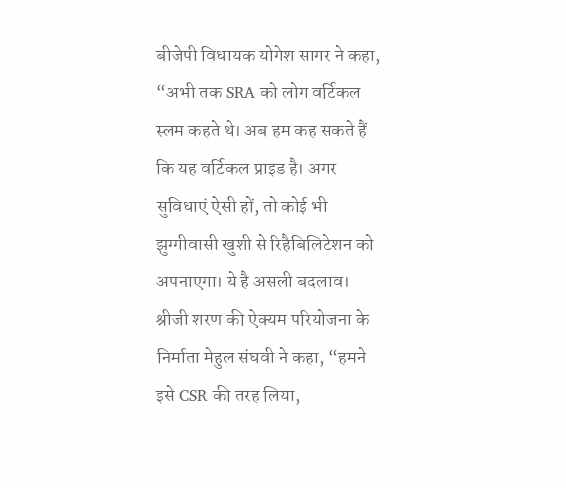बीजेपी विधायक योगेश सागर ने कहा, “अभी तक SRA को लोग वर्टिकल स्लम कहते थे। अब हम कह सकते हैं कि यह वर्टिकल प्राइड है। अगर सुविधाएं ऐसी हों, तो कोई भी झुग्गीवासी खुशी से रिहैबिलिटेशन को अपनाएगा। ये है असली बदलाव। श्रीजी शरण की ऐक्यम परियोजना के निर्माता मेहुल संघवी ने कहा, “हमने इसे CSR की तरह लिया,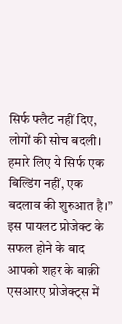सिर्फ फ्लैट नहीं दिए, लोगों की सोच बदली। हमारे लिए ये सिर्फ एक बिल्डिंग नहीं, एक बदलाव की शुरुआत है।”
इस पायलट प्रोजेक्ट के सफल होने के बाद आपको शहर के बाक़ी एसआरए प्रोजेक्ट्स में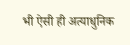भी ऐसी ही अत्याधुनिक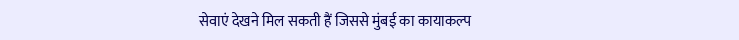सेवाएं देखने मिल सकती हैं जिससे मुंबई का कायाकल्प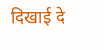दिखाई दे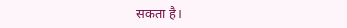सकता है।